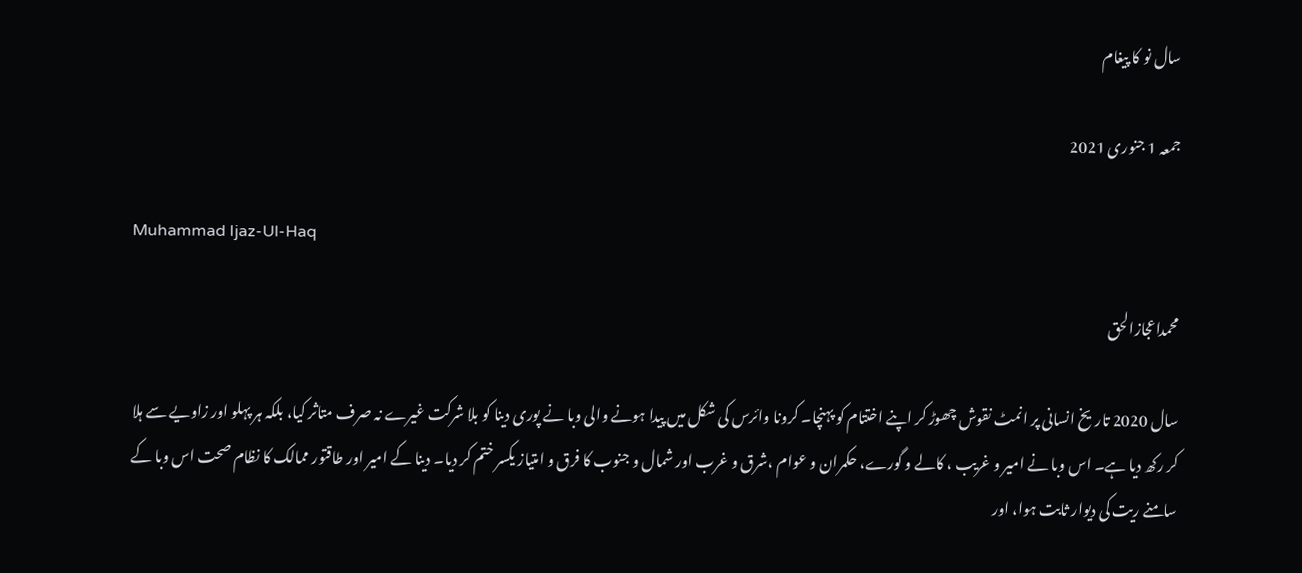سال نو کا پیغام

جمعہ 1 جنوری 2021

Muhammad Ijaz-Ul-Haq

محمداعجازالحق

سال 2020 تاریخ انسانی پر انمٹ نقوش چھوڑ کر اپنے اختتام کو پہنچا۔ کرونا وائرس کی شکل میں پیدا ہونے والی وبا نے پوری دینا کو بلا شرکت غیرے نہ صرف متاثر کیا، بلکہ ہر پہلو اور زاویے سے ہلا کر رکھ دیا ہے۔ اس وبا نے امیر و غریب ، کالے و گورے، حکمران و عوام ،شرق و غرب اور شمال و جنوب کا فرق و امتیاز یکسر ختم کر دیا۔ دینا کے امیر اور طاقتور ممالک کا نظام صحت اس وبا کے سامنے ریت کی دیوار ثابت ہوا، اور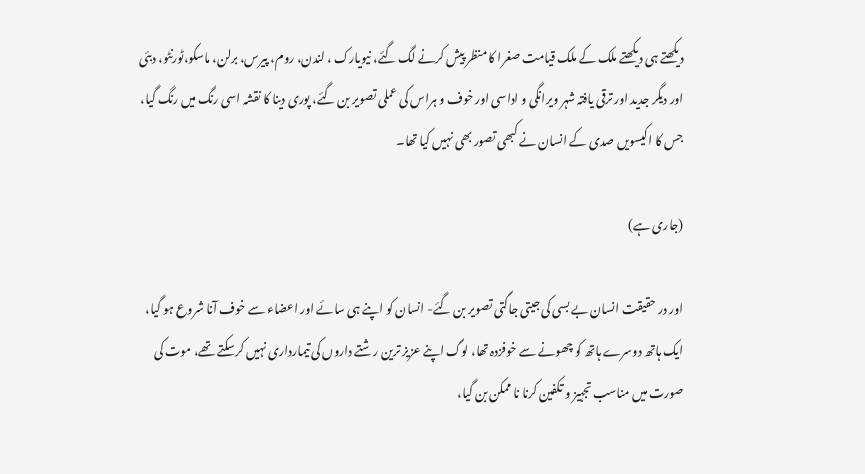دیکھتے ہی دیکھتے ملک کے ملک قیامت صغرا کا منظر پیش کرنے لگ گئے، نیویارک ، لندن، روم، پیرس، برلن، ماسکو،ٹورنٹو، دبئی اور دیگر جدید اور ترقی یافتہ شہر ویرانگی و اداسی اور خوف و ہراس کی عملی تصویر بن گئے، پوری دینا کا نقشہ اسی رنگ میں رنگ گیا، جس کا اکیسویں صدی کے انسان نے کبھی تصور بھی نہیں کیا تھا۔

(جاری ہے)

اور در حقیقت انسان بے بسی کی جیتی جاگتی تصویر بن گئے- انسان کو اپنے ہی سائے اور اعضاء سے خوف آنا شروع ہو گیا، ایک ہاتھ دوسرے ہاتھ کو چھونے سے خوفزدہ تھا، لوگ اپنے عزیز ترین رشتے داروں کی تیمارداری نہیں کرسکتے تھے، موت کی صورت میں مناسب تجہیز و تکفین کرنا نا ممکن بن گیا،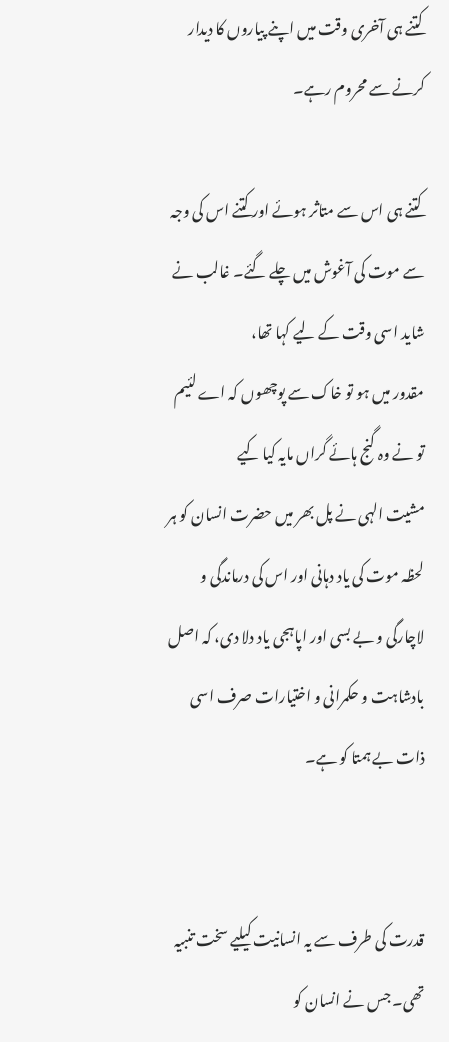کتنے ہی آخری وقت میں اپنے پیاروں کا دیدار کرنے سے محروم رہے۔

کتنے ہی اس سے متاثر ہوئے اور کتنے اس کی وجہ سے موت کی آغوش میں چلے گئے۔ غالب نے شاید اسی وقت کے لیے کہا تھا،
مقدور میں ہو تو خاک سے پوچھوں کہ اے لئیم
تو نے وہ گنج ہائے گراں مایہ کیا کیے
مشیت الہی نے پل بھر میں حضرت انسان کو ہر لحظہ موت کی یاد دہانی اور اس کی درماندگی و لاچارگی و بے بسی اور اپاہجی یاد دلا دی، کہ اصل بادشاہت و حکمرانی و اختیارات صرف اسی ذات بے ہمتا کو ہے۔


قدرت کی طرف سے یہ انسانیت کیلیے سخت تنبیہ تھی۔ جس نے انسان کو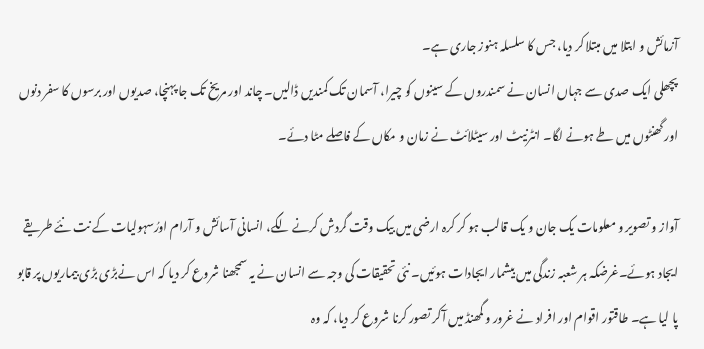آزمائش و ابتلا میں مبتلا کر دیا، جس کا سلسلہ ہنوز جاری ہے۔
پچھلی ایک صدی سے جہاں انسان نے سمندروں کے سینوں کو چیرا، آسمان تک کمندیں ڈالیں۔ چاند اور مریخ تک جا پہنچا، صدیوں اور برسوں کا سفر دنوں اور گھنٹوں میں طے ہونے لگا۔ انٹرنیٹ اور سیٹلائٹ نے زمان و مکاں کے فاصلے مٹا دئے۔

آواز و تصویر و معلومات یک جان و یک قالب ہو کر کرہ ارضی میں بیک وقت گردش کرنے لگے، انسانی آسائش و آرام اورُسہولیات کے نت نئے طریقے ایجاد ہوئے۔غرضکہ ہر شعبہ زندگی میں بیشمار ایجادات ہوئیں۔ نئی تحقیقات کی وجہ سے انسان نے یہ سمجھنا شروع کر دیا کہ اس نےبڑی بڑی بیماریوں پر قابو پا لیا ہے۔ طاقتور اقوام اور افراد نے غرور و گمھنڈ میں آکر تصور کرنا شروع کر دیا، کہ وہ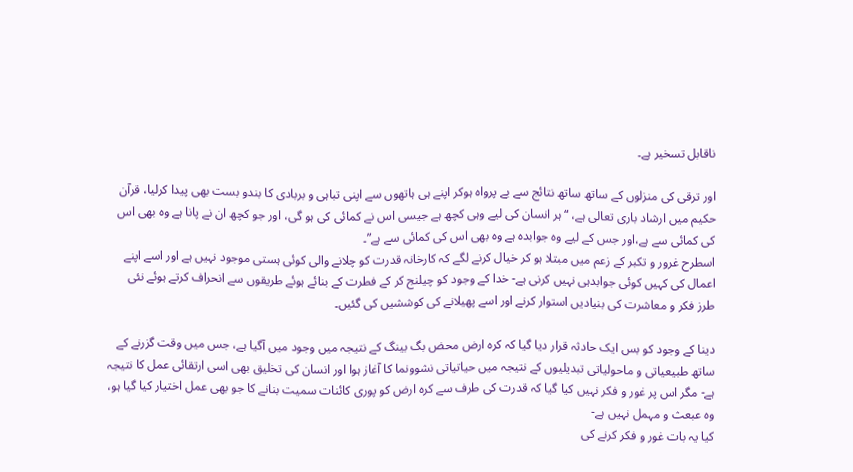ناقابل تسخیر ہے۔

اور ترقی کی منزلوں کے ساتھ ساتھ نتائج سے بے پرواہ ہوکر اپنے ہی ہاتھوں سے اپنی تباہی و بربادی کا بندو بست بھی پیدا کرلیا، قرآن حکیم میں ارشاد باری تعالی ہے، “ ہر انسان کی لیے وہی کچھ ہے جیسی اس نے کمائی کی ہو گی، اور جو کچھ ان نے پانا ہے وہ بھی اس کی کمائی سے ہے،اور جس کے لیے وہ جوابدہ ہے وہ بھی اس کی کمائی سے ہے”۔
اسطرح غرور و تکبر کے زعم میں مبتلا ہو کر خیال کرنے لگے کہ کارخانہ قدرت کو چلانے والی کوئی ہستی موجود نہیں ہے اور اسے اپنے اعمال کی کہیں کوئی جوابدہی نہیں کرنی ہے- خدا کے وجود کو چیلنج کر کے فطرت کے بنائے ہوئے طریقوں سے انحراف کرتے ہوئے نئی طرز فکر و معاشرت کی بنیادیں استوار کرنے اور اسے پھیلانے کی کوششیں کی گئیں۔

دینا کے وجود کو بس ایک حادثہ قرار دیا گیا کہ کرہ ارض محض بگ بینگ کے نتیجہ میں وجود میں آگیا ہے، جس میں وقت گزرنے کے ساتھ طبیعیاتی و ماحولیاتی تبدیلیوں کے نتیجہ میں حیاتیاتی نشوونما کا آغاز ہوا اور انسان کی تخلیق بھی اسی ارتقائی عمل کا نتیجہ ہے- مگر اس پر غور و فکر نہیں کیا گیا کہ قدرت کی طرف سے کرہ ارض کو پوری کائنات سمیت بنانے کا جو بھی عمل اختیار کیا گیا ہو، وہ عبعث و مہمل نہیں ہے-
کیا یہ بات غور و فکر کرنے کی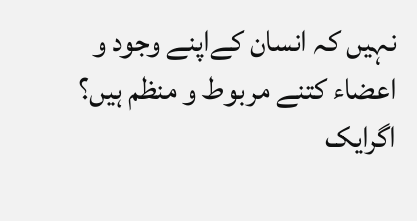نہیں کہ انسان کےاپنے وجود و اعضاء کتنے مربوط و منظم ہیں؟ اگرایک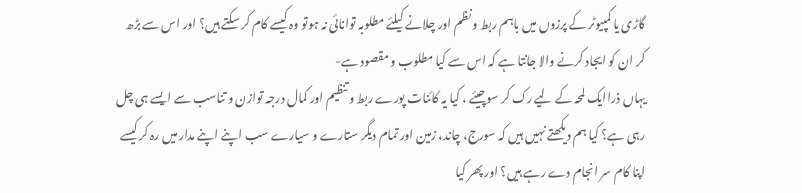گاڑی یا کمپیوٹر کے پرزوں میں باہم ربط و نظم اور چلانے کیلئے مطلوبہ توانائی نہ ہوتو وہ کیسے کام کر سکتے ہیں؟ اور اس سے بڑھ کر ان کو ایجاد کرنے والا جانتا ہے کہ اس سے کیا مطلوب و مقصود ہے-
یہاں ذراایک لمحہ کے لیے رک کر سوچیئے ، کیا یہ کائنات پورے ربط و تنظیم اور کمال درجہ توازن و تناسب سے ایسے ہی چل رہی ہے؟ کیا ہم دیکھتے نہیں ہیں کہ سورج، چاند، زمین اور تمام دیگر ستارے و سیارے سب اپنے اپنے مدار میں رہ کر کیسے اپنا کام سر انجام دے رہے ہیں؟ اور پھر کیا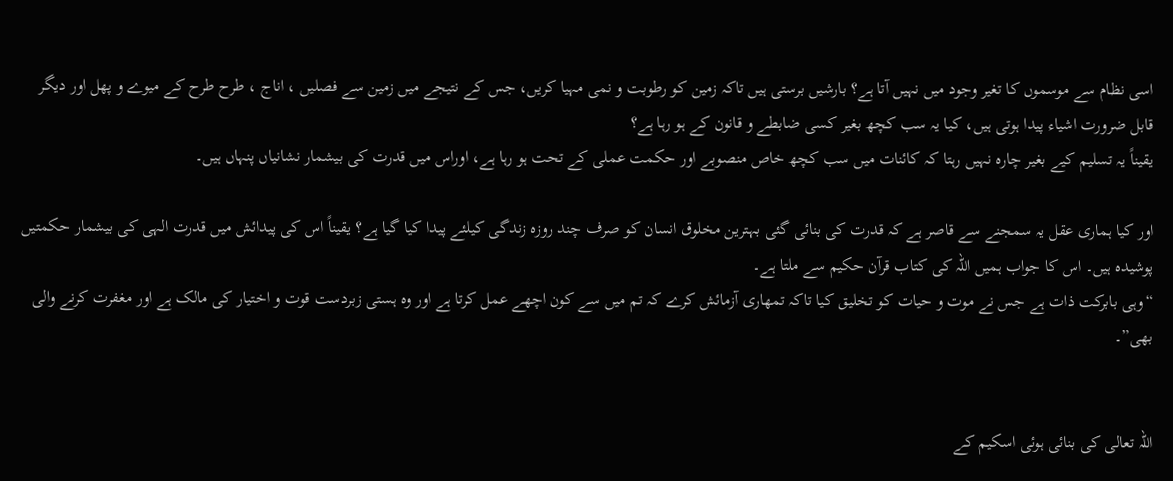اسی نظام سے موسموں کا تغیر وجود میں نہیں آتا ہے؟ بارشیں برستی ہیں تاکہ زمین کو رطوبت و نمی مہیا کریں، جس کے نتیجے میں زمین سے فصلیں ، اناج ، طرح طرح کے میوے و پھل اور دیگر قابل ضرورت اشیاء پیدا ہوتی ہیں، کیا یہ سب کچھ بغیر کسی ضابطے و قانون کے ہو رہا ہے؟
یقیناً یہ تسلیم کیے بغیر چارہ نہیں رہتا کہ کائنات میں سب کچھ خاص منصوبے اور حکمت عملی کے تحت ہو رہا ہے، اوراس میں قدرت کی بیشمار نشانیاں پنہاں ہیں۔

اور کیا ہماری عقل یہ سمجنے سے قاصر ہے کہ قدرت کی بنائی گئی بہترین مخلوق انسان کو صرف چند روزہ زندگی کیلئے پیدا کیا گیا ہے؟ یقیناً اس کی پیدائش میں قدرت الہی کی بیشمار حکمتیں پوشیدہ ہیں۔ اس کا جواب ہمیں اللہ کی کتاب قرآن حکیم سے ملتا ہے۔
“وہی بابرکت ذات ہے جس نے موت و حیات کو تخلیق کیا تاکہ تمھاری آزمائش کرے کہ تم میں سے کون اچھے عمل کرتا ہے اور وہ ہستی زبردست قوت و اختیار کی مالک ہے اور مغفرت کرنے والی بھی”۔


اللہ تعالی کی بنائی ہوئی اسکیم کے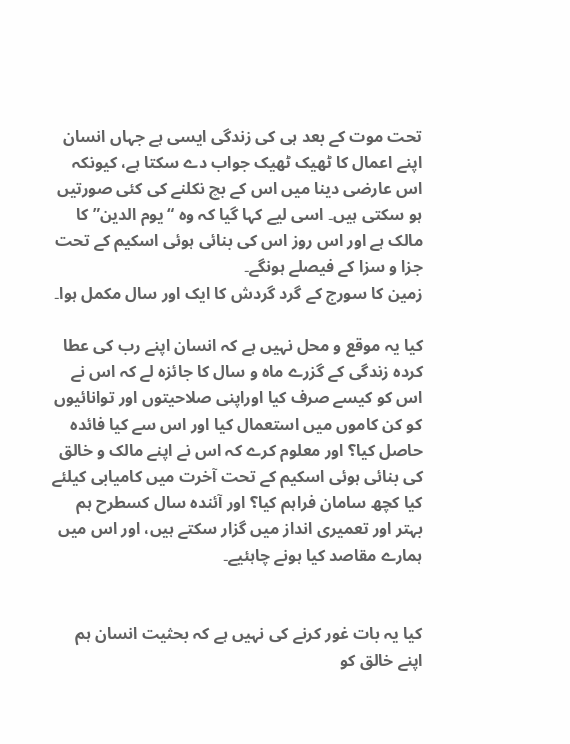تحت موت کے بعد ہی کی زندگی ایسی ہے جہاں انسان اپنے اعمال کا ٹھیک ٹھیک جواب دے سکتا ہے، کیونکہ اس عارضی دینا میں اس کے بچ نکلنے کی کئی صورتیں ہو سکتی ہیں۔ اسی لیے کہا گیا کہ وہ “یوم الدین” کا مالک ہے اور اس روز اس کی بنائی ہوئی اسکیم کے تحت جزا و سزا کے فیصلے ہونگے۔
زمین کا سورج کے گرد گردش کا ایک اور سال مکمل ہوا۔

کیا یہ موقع و محل نہیں ہے کہ انسان اپنے رب کی عطا کردہ زندگی کے گزرے ماہ و سال کا جائزہ لے کہ اس نے اس کو کیسے صرف کیا اوراپنی صلاحیتوں اور توانائیوں کو کن کاموں میں استعمال کیا اور اس سے کیا فائدہ حاصل کیا؟ اور معلوم کرے کہ اس نے اپنے مالک و خالق کی بنائی ہوئی اسکیم کے تحت آخرت میں کامیابی کیلئے کیا کچھ سامان فراہم کیا؟ اور آئندہ سال کسطرح ہم بہتر اور تعمیری انداز میں گزار سکتے ہیں، اور اس میں ہمارے مقاصد کیا ہونے چاہئیے۔


کیا یہ بات غور کرنے کی نہیں ہے کہ بحثیت انسان ہم اپنے خالق کو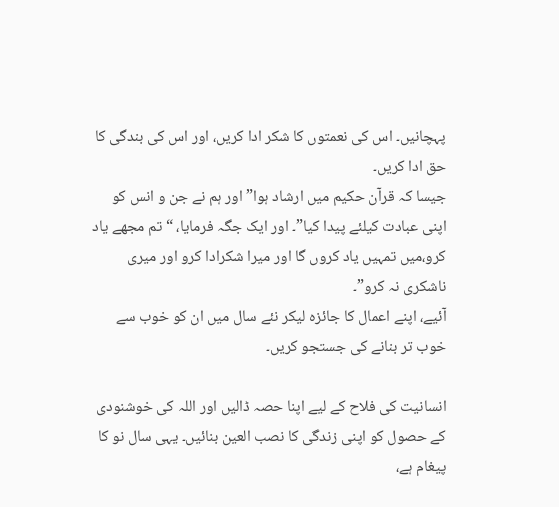پہچانیں۔ اس کی نعمتوں کا شکر ادا کریں، اور اس کی بندگی کا حق ادا کریں۔
جیسا کہ قرآن حکیم میں ارشاد ہوا” اور ہم نے جن و انس کو اپنی عبادت کیلئے پیدا کیا”۔ اور ایک جگہ فرمایا، “ تم مجھے یاد کرو،میں تمہیں یاد کروں گا اور میرا شکرادا کرو اور میری ناشکری نہ کرو”۔
آئیے، اپنے اعمال کا جائزہ لیکر نئے سال میں ان کو خوب سے خوب تر بنانے کی جستجو کریں۔

انسانیت کی فلاح کے لیے اپنا حصہ ڈالیں اور اللہ کی خوشنودی کے حصول کو اپنی زندگی کا نصب العین بنائیں۔ یہی سال نو کا پیغام ہے،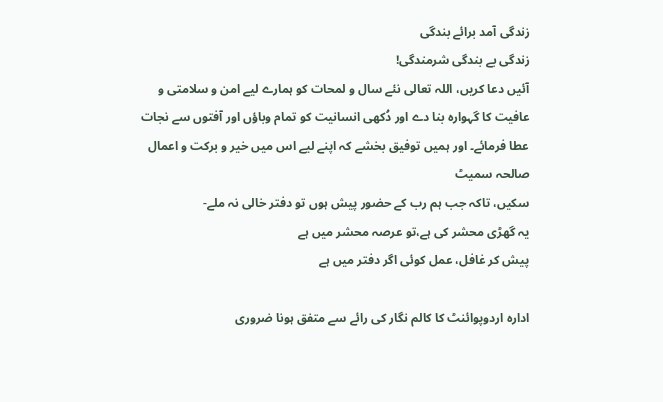زندگی آمد برائے بندگی
زندگی بے بندگی شرمندگی!
آئیں دعا کریں، اللہ تعالی نئے سال و لمحات کو ہمارے لیے امن و سلامتی و عافیت کا گہوارہ بنا دے اور دُکھی انسانیت کو تمام وباؤں اور آفتوں سے نجات عطا فرمائے۔ اور ہمیں توفیق بخشے کہ اپنے لیے اس میں خیر و برکت و اعمال صالحہ سمیٹ
سکیں، تاکہ جب ہم رب کے حضور پیش ہوں تو دفتر خالی نہ ملے-
یہ گھڑی محشر کی ہے،تو عرصہ محشر میں ہے
پیش کر غافل، عمل کوئی اگر دفتر میں ہے

ادارہ اردوپوائنٹ کا کالم نگار کی رائے سے متفق ہونا ضروری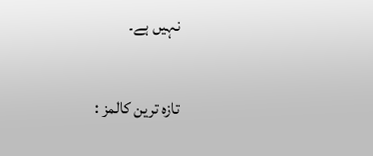نہیں ہے۔

تازہ ترین کالمز :